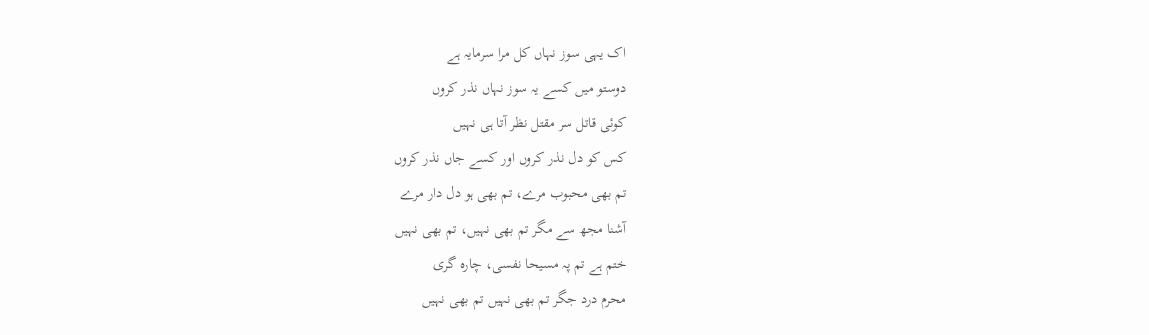اک یہی سوز نہاں کل مرا سرمایہ ہے
دوستو میں کسے یہ سوز نہاں نذر کروں
کوئی قاتل سر مقتل نظر آتا ہی نہیں
کس کو دل نذر کروں اور کسے جاں نذر کروں
تم بھی محبوب مرے، تم بھی ہو دل دار مرے
آشنا مجھ سے مگر تم بھی نہیں، تم بھی نہیں
ختم ہے تم پہ مسیحا نفسی، چارہ گری
محرم درد جگر تم بھی نہیں تم بھی نہیں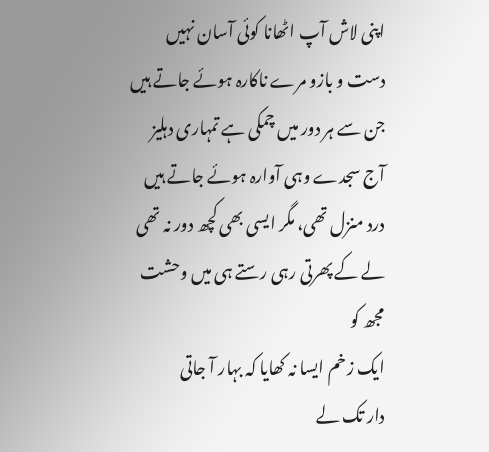اپنی لاش آپ اٹھانا کوئی آسان نہیں
دست و بازو مرے ناکارہ ہوئے جاتے ہیں
جن سے ہر دور میں چمکی ہے تمہاری دہلیز
آج سجدے وہی آوارہ ہوئے جاتے ہیں
درد منزل تھی، مگر ایسی بھی کچھ دور نہ تھی
لے کے پھرتی رہی رستے ہی میں وحشت مجھ کو
ایک زخم ایسا نہ کھایا کہ بہار آ جاتی
دار تک لے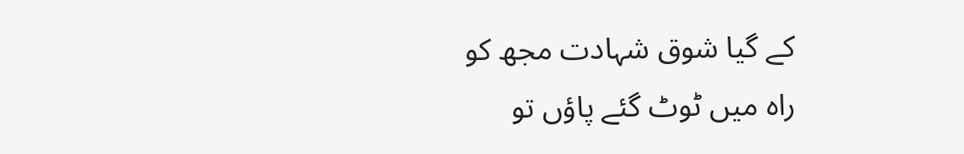کے گیا شوق شہادت مجھ کو
راہ میں ٹوٹ گئے پاؤں تو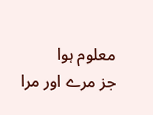معلوم ہوا
جز مرے اور مرا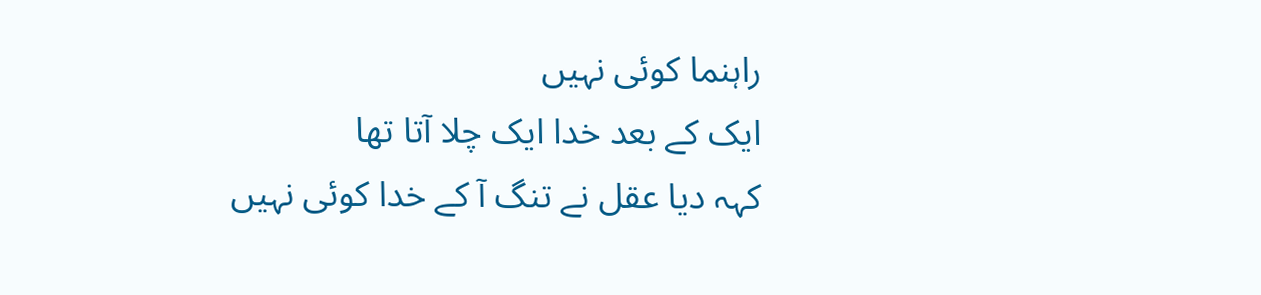راہنما کوئی نہیں
ایک کے بعد خدا ایک چلا آتا تھا
کہہ دیا عقل نے تنگ آ کے خدا کوئی نہیں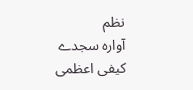نظم
آوارہ سجدے
کیفی اعظمی